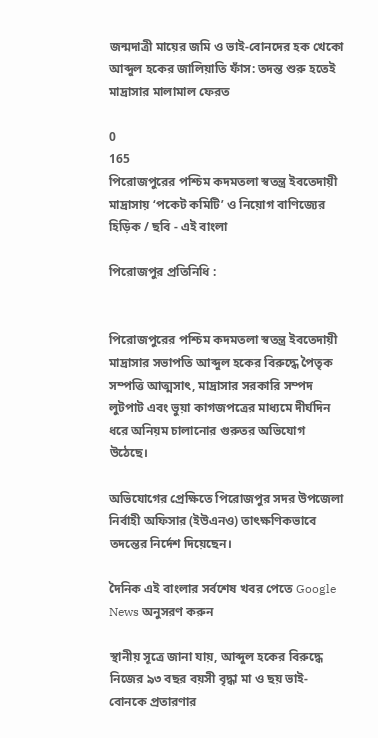জন্মদাত্রী মায়ের জমি ও ভাই-বোনদের হক খেকো আব্দুল হকের জালিয়াতি ফাঁস: তদন্ত শুরু হতেই মাদ্রাসার মালামাল ফেরত

0
165
পিরোজপুরের পশ্চিম কদমতলা স্বতন্ত্র ইবতেদায়ী মাদ্রাসায় ‘পকেট কমিটি’ ও নিয়োগ বাণিজ্যের হিড়িক / ছবি - এই বাংলা

পিরোজপুর প্রতিনিধি :


পিরোজপুরের পশ্চিম কদমতলা স্বতন্ত্র ইবতেদায়ী মাদ্রাসার সভাপতি আব্দুল হকের বিরুদ্ধে পৈতৃক সম্পত্তি আত্মসাৎ, মাদ্রাসার সরকারি সম্পদ লুটপাট এবং ভুয়া কাগজপত্রের মাধ্যমে দীর্ঘদিন ধরে অনিয়ম চালানোর গুরুতর অভিযোগ উঠেছে।

অভিযোগের প্রেক্ষিতে পিরোজপুর সদর উপজেলা নির্বাহী অফিসার (ইউএনও) তাৎক্ষণিকভাবে তদন্তের নির্দেশ দিয়েছেন।

দৈনিক এই বাংলার সর্বশেষ খবর পেতে Google News অনুসরণ করুন

স্থানীয় সূত্রে জানা যায়, আব্দুল হকের বিরুদ্ধে নিজের ৯৩ বছর বয়সী বৃদ্ধা মা ও ছয় ভাই-বোনকে প্রতারণার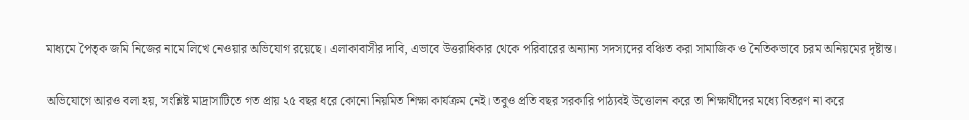মাধ্যমে পৈতৃক জমি নিজের নামে লিখে নেওয়ার অভিযোগ রয়েছে। এলাকাবাসীর দাবি, এভাবে উত্তরাধিকার থেকে পরিবারের অন্যান্য সদস্যদের বঞ্চিত করা সামাজিক ও নৈতিকভাবে চরম অনিয়মের দৃষ্টান্ত।

অভিযোগে আরও বলা হয়, সংশ্লিষ্ট মাদ্রাসাটিতে গত প্রায় ২৫ বছর ধরে কোনো নিয়মিত শিক্ষা কার্যক্রম নেই। তবুও প্রতি বছর সরকারি পাঠ্যবই উত্তোলন করে তা শিক্ষার্থীদের মধ্যে বিতরণ না করে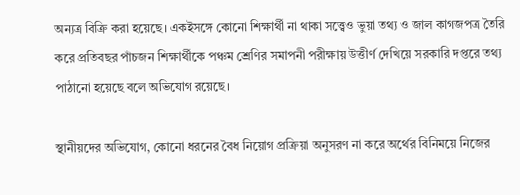অন্যত্র বিক্রি করা হয়েছে। একইসঙ্গে কোনো শিক্ষার্থী না থাকা সত্ত্বেও ভুয়া তথ্য ও জাল কাগজপত্র তৈরি করে প্রতিবছর পাঁচজন শিক্ষার্থীকে পঞ্চম শ্রেণির সমাপনী পরীক্ষায় উত্তীর্ণ দেখিয়ে সরকারি দপ্তরে তথ্য পাঠানো হয়েছে বলে অভিযোগ রয়েছে।

স্থানীয়দের অভিযোগ, কোনো ধরনের বৈধ নিয়োগ প্রক্রিয়া অনুসরণ না করে অর্থের বিনিময়ে নিজের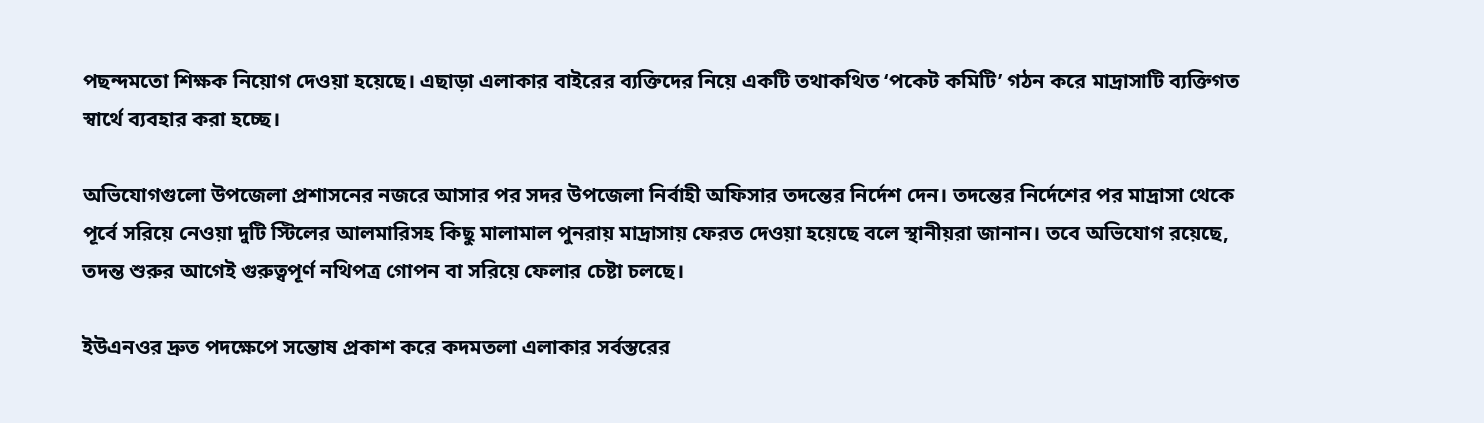পছন্দমতো শিক্ষক নিয়োগ দেওয়া হয়েছে। এছাড়া এলাকার বাইরের ব্যক্তিদের নিয়ে একটি তথাকথিত ‘পকেট কমিটি’ গঠন করে মাদ্রাসাটি ব্যক্তিগত স্বার্থে ব্যবহার করা হচ্ছে।

অভিযোগগুলো উপজেলা প্রশাসনের নজরে আসার পর সদর উপজেলা নির্বাহী অফিসার তদন্তের নির্দেশ দেন। তদন্তের নির্দেশের পর মাদ্রাসা থেকে পূর্বে সরিয়ে নেওয়া দুটি স্টিলের আলমারিসহ কিছু মালামাল পুনরায় মাদ্রাসায় ফেরত দেওয়া হয়েছে বলে স্থানীয়রা জানান। তবে অভিযোগ রয়েছে, তদন্ত শুরুর আগেই গুরুত্বপূর্ণ নথিপত্র গোপন বা সরিয়ে ফেলার চেষ্টা চলছে।

ইউএনওর দ্রুত পদক্ষেপে সন্তোষ প্রকাশ করে কদমতলা এলাকার সর্বস্তরের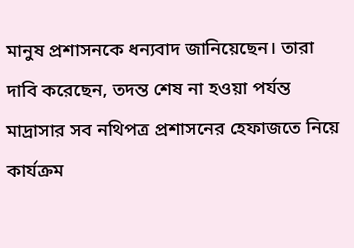মানুষ প্রশাসনকে ধন্যবাদ জানিয়েছেন। তারা দাবি করেছেন, তদন্ত শেষ না হওয়া পর্যন্ত মাদ্রাসার সব নথিপত্র প্রশাসনের হেফাজতে নিয়ে কার্যক্রম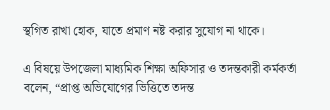স্থগিত রাখা হোক, যাতে প্রমাণ নষ্ট করার সুযোগ না থাকে।

এ বিষয়ে উপজেলা মাধ্যমিক শিক্ষা অফিসার ও তদন্তকারী কর্মকর্তা বলেন, “প্রাপ্ত অভিযোগের ভিত্তিতে তদন্ত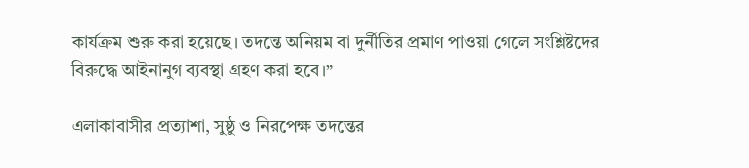কার্যক্রম শুরু করা হয়েছে। তদন্তে অনিয়ম বা দুর্নীতির প্রমাণ পাওয়া গেলে সংশ্লিষ্টদের বিরুদ্ধে আইনানুগ ব্যবস্থা গ্রহণ করা হবে।”

এলাকাবাসীর প্রত্যাশা, সুষ্ঠু ও নিরপেক্ষ তদন্তের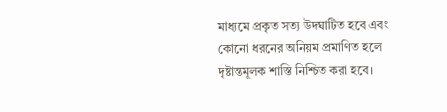মাধ্যমে প্রকৃত সত্য উদঘাটিত হবে এবং কোনো ধরনের অনিয়ম প্রমাণিত হলে দৃষ্টান্তমূলক শাস্তি নিশ্চিত করা হবে।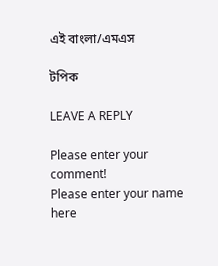এই বাংলা/এমএস

টপিক

LEAVE A REPLY

Please enter your comment!
Please enter your name here